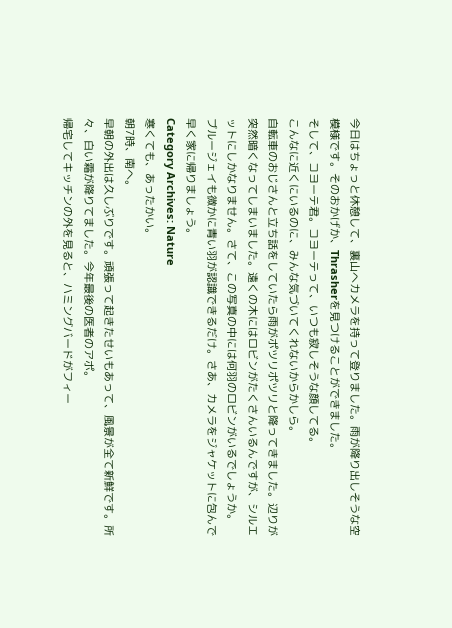今日はちょっと休憩して、裏山へカメラを持って登りました。雨が降り出しそうな空模様です。そのおかげか、Thrasherを見つけることができました。
そして、コヨーテ君。コヨーテって、いつも寂しそうな顔してる。
こんなに近くにいるのに、みんな気づいてくれないからかしら。
自転車のおじさんと立ち話をしていたら雨がポツリポツリと降ってきました。辺りが突然暗くなってしまいました。遠くの木にはロビンがたくさんいるんですが、シルエットにしかなりません。さて、この写真の中には何羽のロビンがいるでしょうか。
ブルージェイも微かに青い羽が認識できるだけ。さあ、カメラをジャケットに包んで早く家に帰りましょう。
Category Archives: Nature
寒くても、あったかい。
朝7時、南へ。
早朝の外出は久しぶりです。頑張って起きたせいもあって、風景が全て新鮮です。所々、白い霜が降りてました。今年最後の医者のアポ。
帰宅してキッチンの外を見ると、ハミングバードがフィー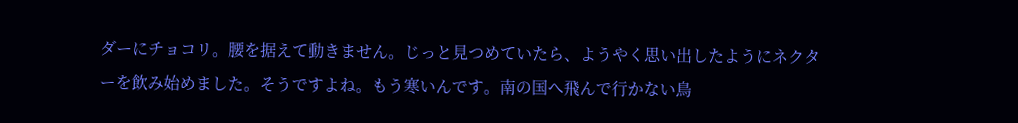ダーにチョコリ。腰を据えて動きません。じっと見つめていたら、ようやく思い出したようにネクターを飲み始めました。そうですよね。もう寒いんです。南の国へ飛んで行かない鳥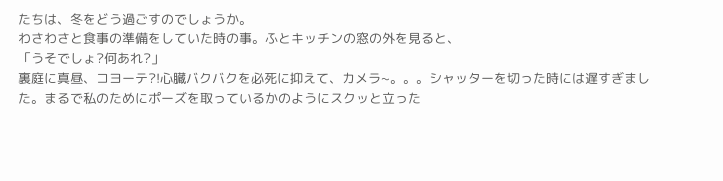たちは、冬をどう過ごすのでしょうか。
わさわさと食事の準備をしていた時の事。ふとキッチンの窓の外を見ると、
「うそでしょ?何あれ?」
裏庭に真昼、コヨーテ?!心臓バクバクを必死に抑えて、カメラ~。。。シャッターを切った時には遅すぎました。まるで私のためにポーズを取っているかのようにスクッと立った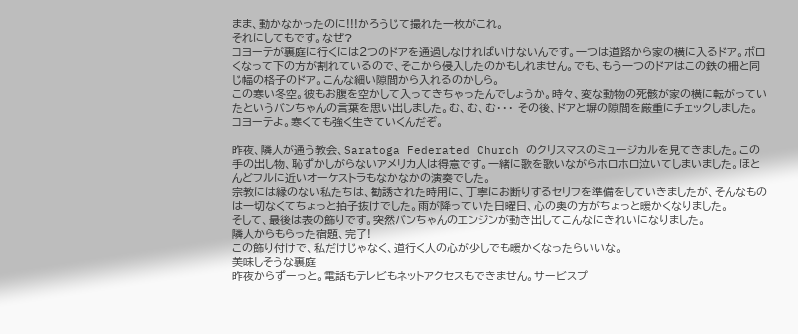まま、動かなかったのに!!!かろうじて撮れた一枚がこれ。
それにしてもです。なぜ?
コヨーテが裏庭に行くには2つのドアを通過しなければいけないんです。一つは道路から家の横に入るドア。ボロくなって下の方が割れているので、そこから侵入したのかもしれません。でも、もう一つのドアはこの鉄の柵と同じ幅の格子のドア。こんな細い隙間から入れるのかしら。
この寒い冬空。彼もお腹を空かして入ってきちゃったんでしょうか。時々、変な動物の死骸が家の横に転がっていたというバンちゃんの言葉を思い出しました。む、む、む・・・ その後、ドアと塀の隙間を厳重にチェックしました。
コヨーテよ。寒くても強く生きていくんだぞ。

昨夜、隣人が通う教会、Saratoga Federated Church のクリスマスのミュージカルを見てきました。この手の出し物、恥ずかしがらないアメリカ人は得意です。一緒に歌を歌いながらホロホロ泣いてしまいました。ほとんどフルに近いオーケストラもなかなかの演奏でした。
宗教には縁のない私たちは、勧誘された時用に、丁寧にお断りするセリフを準備をしていきましたが、そんなものは一切なくてちょっと拍子抜けでした。雨が降っていた日曜日、心の奥の方がちょっと暖かくなりました。
そして、最後は表の飾りです。突然バンちゃんのエンジンが動き出してこんなにきれいになりました。
隣人からもらった宿題、完了!
この飾り付けで、私だけじゃなく、道行く人の心が少しでも暖かくなったらいいな。
美味しそうな裏庭
昨夜からずーっと。電話もテレビもネットアクセスもできません。サービスプ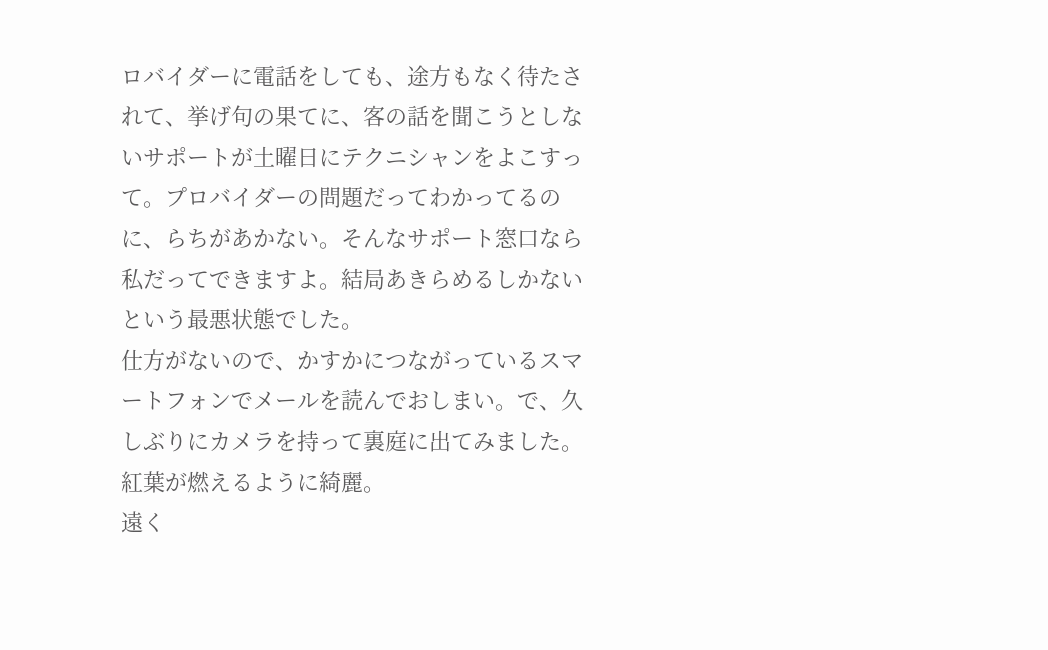ロバイダーに電話をしても、途方もなく待たされて、挙げ句の果てに、客の話を聞こうとしないサポートが土曜日にテクニシャンをよこすって。プロバイダーの問題だってわかってるのに、らちがあかない。そんなサポート窓口なら私だってできますよ。結局あきらめるしかないという最悪状態でした。
仕方がないので、かすかにつながっているスマートフォンでメールを読んでおしまい。で、久しぶりにカメラを持って裏庭に出てみました。紅葉が燃えるように綺麗。
遠く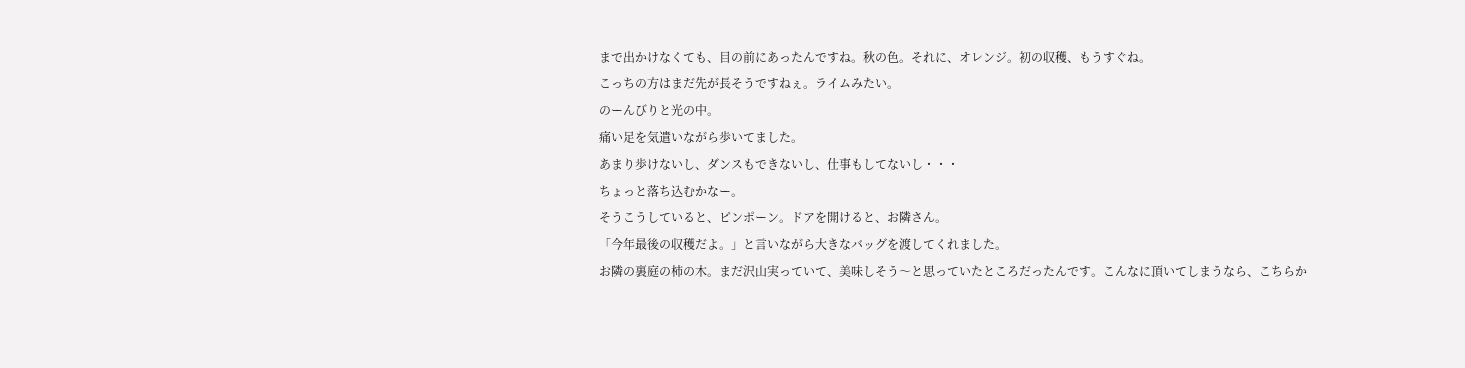まで出かけなくても、目の前にあったんですね。秋の色。それに、オレンジ。初の収穫、もうすぐね。
こっちの方はまだ先が長そうですねぇ。ライムみたい。
のーんびりと光の中。
痛い足を気遣いながら歩いてました。
あまり歩けないし、ダンスもできないし、仕事もしてないし・・・
ちょっと落ち込むかなー。
そうこうしていると、ピンポーン。ドアを開けると、お隣さん。
「今年最後の収穫だよ。」と言いながら大きなバッグを渡してくれました。
お隣の裏庭の柿の木。まだ沢山実っていて、美味しそう〜と思っていたところだったんです。こんなに頂いてしまうなら、こちらか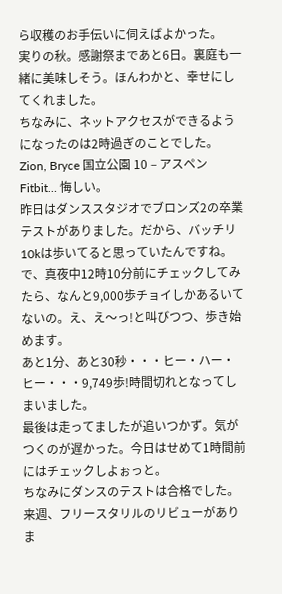ら収穫のお手伝いに伺えばよかった。
実りの秋。感謝祭まであと6日。裏庭も一緒に美味しそう。ほんわかと、幸せにしてくれました。
ちなみに、ネットアクセスができるようになったのは2時過ぎのことでした。
Zion, Bryce 国立公園 10 – アスペン
Fitbit… 悔しい。
昨日はダンススタジオでブロンズ2の卒業テストがありました。だから、バッチリ10kは歩いてると思っていたんですね。で、真夜中12時10分前にチェックしてみたら、なんと9,000歩チョイしかあるいてないの。え、え〜っ!と叫びつつ、歩き始めます。
あと1分、あと30秒・・・ヒー・ハー・ヒー・・・9,749歩!時間切れとなってしまいました。
最後は走ってましたが追いつかず。気がつくのが遅かった。今日はせめて1時間前にはチェックしよぉっと。
ちなみにダンスのテストは合格でした。来週、フリースタリルのリビューがありま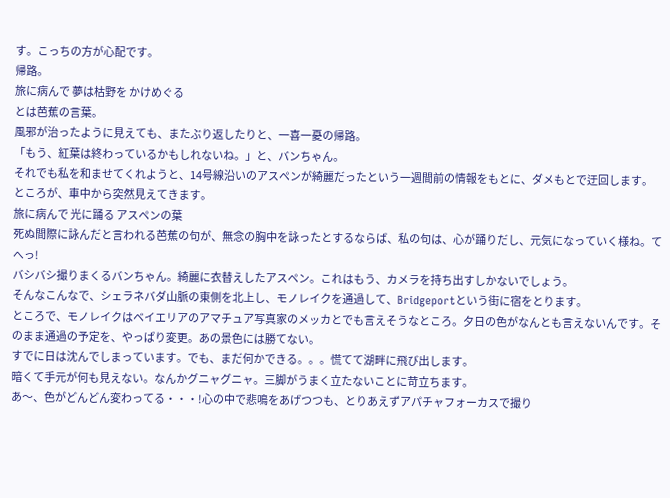す。こっちの方が心配です。
帰路。
旅に病んで 夢は枯野を かけめぐる
とは芭蕉の言葉。
風邪が治ったように見えても、またぶり返したりと、一喜一憂の帰路。
「もう、紅葉は終わっているかもしれないね。」と、バンちゃん。
それでも私を和ませてくれようと、14号線沿いのアスペンが綺麗だったという一週間前の情報をもとに、ダメもとで迂回します。
ところが、車中から突然見えてきます。
旅に病んで 光に踊る アスペンの葉
死ぬ間際に詠んだと言われる芭蕉の句が、無念の胸中を詠ったとするならば、私の句は、心が踊りだし、元気になっていく様ね。てへっ!
バシバシ撮りまくるバンちゃん。綺麗に衣替えしたアスペン。これはもう、カメラを持ち出すしかないでしょう。
そんなこんなで、シェラネバダ山脈の東側を北上し、モノレイクを通過して、Bridgeportという街に宿をとります。
ところで、モノレイクはベイエリアのアマチュア写真家のメッカとでも言えそうなところ。夕日の色がなんとも言えないんです。そのまま通過の予定を、やっぱり変更。あの景色には勝てない。
すでに日は沈んでしまっています。でも、まだ何かできる。。。慌てて湖畔に飛び出します。
暗くて手元が何も見えない。なんかグニャグニャ。三脚がうまく立たないことに苛立ちます。
あ〜、色がどんどん変わってる・・・!心の中で悲鳴をあげつつも、とりあえずアパチャフォーカスで撮り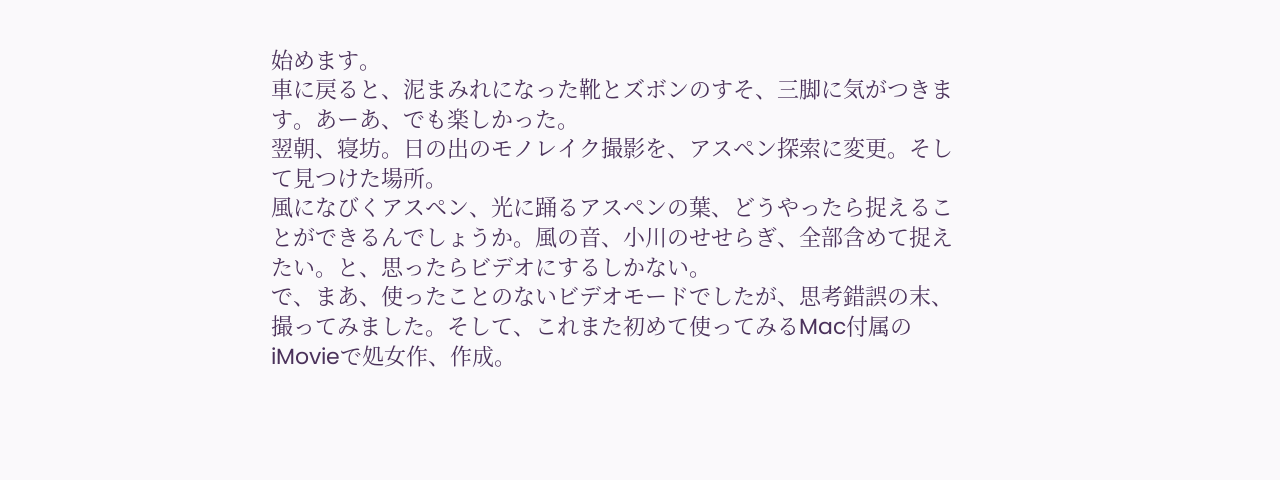始めます。
車に戻ると、泥まみれになった靴とズボンのすそ、三脚に気がつきます。あーあ、でも楽しかった。
翌朝、寝坊。日の出のモノレイク撮影を、アスペン探索に変更。そして見つけた場所。
風になびくアスペン、光に踊るアスペンの葉、どうやったら捉えることができるんでしょうか。風の音、小川のせせらぎ、全部含めて捉えたい。と、思ったらビデオにするしかない。
で、まあ、使ったことのないビデオモードでしたが、思考錯誤の末、撮ってみました。そして、これまた初めて使ってみるMac付属のiMovieで処女作、作成。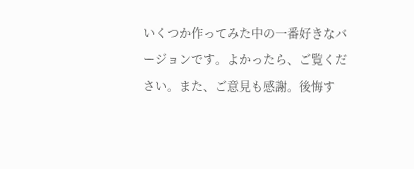いくつか作ってみた中の一番好きなバージョンです。よかったら、ご覧ください。また、ご意見も感謝。後悔す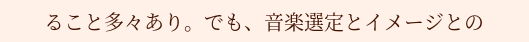ること多々あり。でも、音楽選定とイメージとの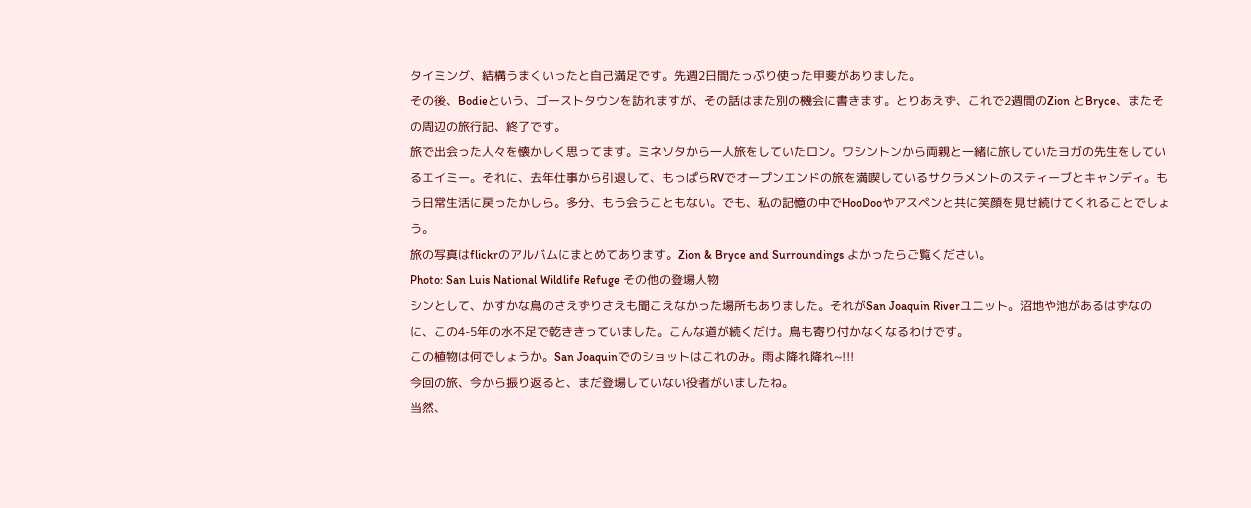タイミング、結構うまくいったと自己満足です。先週2日間たっぷり使った甲斐がありました。
その後、Bodieという、ゴーストタウンを訪れますが、その話はまた別の機会に書きます。とりあえず、これで2週間のZion とBryce、またその周辺の旅行記、終了です。
旅で出会った人々を懐かしく思ってます。ミネソタから一人旅をしていたロン。ワシントンから両親と一緒に旅していたヨガの先生をしているエイミー。それに、去年仕事から引退して、もっぱらRVでオープンエンドの旅を満喫しているサクラメントのスティーブとキャンディ。もう日常生活に戻ったかしら。多分、もう会うこともない。でも、私の記憶の中でHooDooやアスペンと共に笑顔を見せ続けてくれることでしょう。
旅の写真はflickrのアルバムにまとめてあります。Zion & Bryce and Surroundings よかったらご覧ください。
Photo: San Luis National Wildlife Refuge その他の登場人物
シンとして、かすかな鳥のさえずりさえも聞こえなかった場所もありました。それがSan Joaquin Riverユニット。沼地や池があるはずなのに、この4-5年の水不足で乾ききっていました。こんな道が続くだけ。鳥も寄り付かなくなるわけです。
この植物は何でしょうか。San Joaquinでのショットはこれのみ。雨よ降れ降れ~!!!
今回の旅、今から振り返ると、まだ登場していない役者がいましたね。
当然、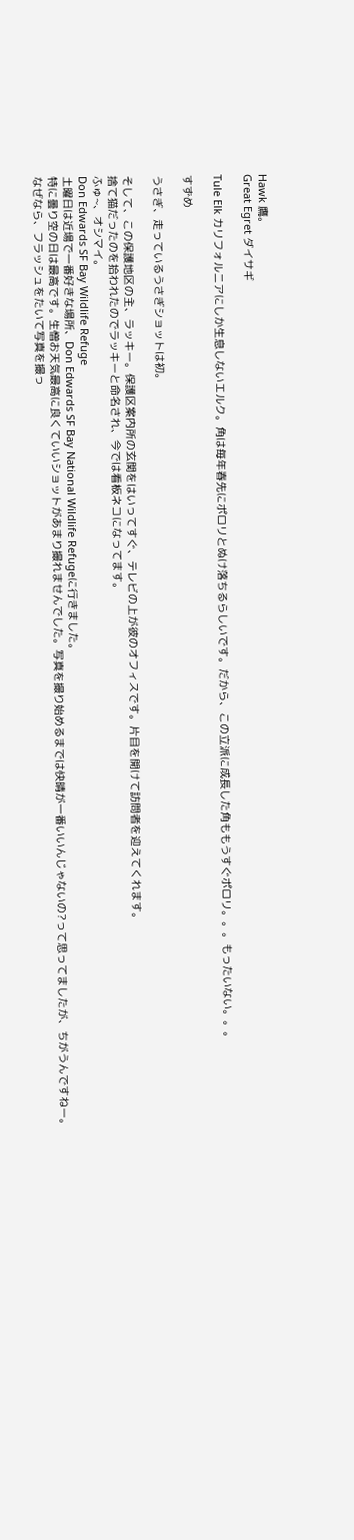Hawk 鷹。
Great Egret ダイサギ

Tule Elk カリフォルニアにしか生息しないエルク。角は毎年春先にポロリとぬけ落ちるらしいです。だから、この立派に成長した角ももうすぐポロリ。。。もったいない。。。

すずめ

うさぎ、走っているうさぎショットは初。

そして、この保護地区の主、ラッキー。保護区案内所の玄関をはいってすぐ、テレビの上が彼のオフィスです。片目を開けて訪問者を迎えてくれます。
捨て猫だったのを拾われたのでラッキーと命名され、今では看板ネコになってます。
ふゅ~、オシマイ。
Don Edwards SF Bay Wildlife Refuge
土曜日は近場で一番好きな場所、Don Edwards SF Bay National Wildlife Refugeに行きました。
特に曇り空の日は最高です。生憎お天気最高に良くていいショットがあまり撮れませんでした。写真を撮り始めるまでは快晴が一番いいんじゃないの?って思ってましたが、ちがうんですねー。
なぜなら、フラッシュをたいて写真を撮っ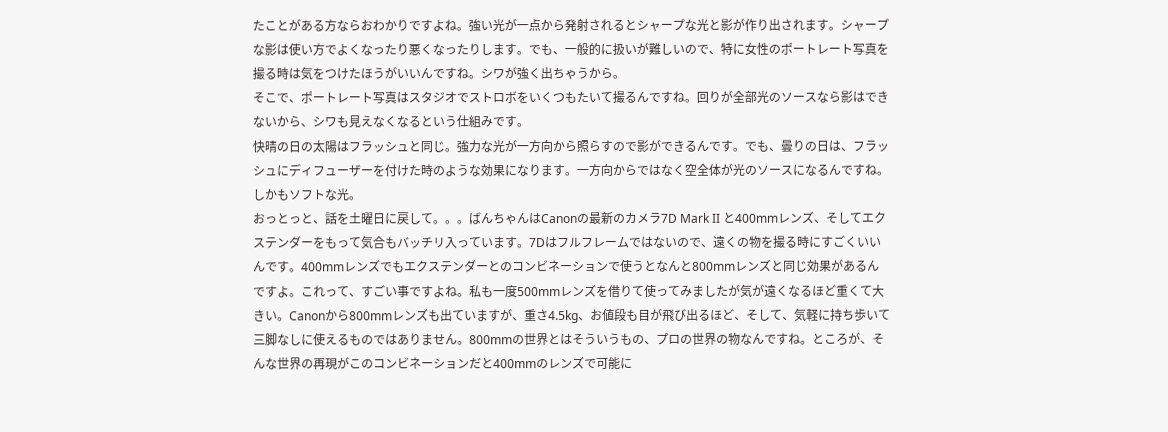たことがある方ならおわかりですよね。強い光が一点から発射されるとシャープな光と影が作り出されます。シャープな影は使い方でよくなったり悪くなったりします。でも、一般的に扱いが難しいので、特に女性のポートレート写真を撮る時は気をつけたほうがいいんですね。シワが強く出ちゃうから。
そこで、ポートレート写真はスタジオでストロボをいくつもたいて撮るんですね。回りが全部光のソースなら影はできないから、シワも見えなくなるという仕組みです。
快晴の日の太陽はフラッシュと同じ。強力な光が一方向から照らすので影ができるんです。でも、曇りの日は、フラッシュにディフューザーを付けた時のような効果になります。一方向からではなく空全体が光のソースになるんですね。しかもソフトな光。
おっとっと、話を土曜日に戻して。。。ばんちゃんはCanonの最新のカメラ7D Mark II と400mmレンズ、そしてエクステンダーをもって気合もバッチリ入っています。7Dはフルフレームではないので、遠くの物を撮る時にすごくいいんです。400mmレンズでもエクステンダーとのコンビネーションで使うとなんと800mmレンズと同じ効果があるんですよ。これって、すごい事ですよね。私も一度500mmレンズを借りて使ってみましたが気が遠くなるほど重くて大きい。Canonから800mmレンズも出ていますが、重さ4.5kg、お値段も目が飛び出るほど、そして、気軽に持ち歩いて三脚なしに使えるものではありません。800mmの世界とはそういうもの、プロの世界の物なんですね。ところが、そんな世界の再現がこのコンビネーションだと400mmのレンズで可能に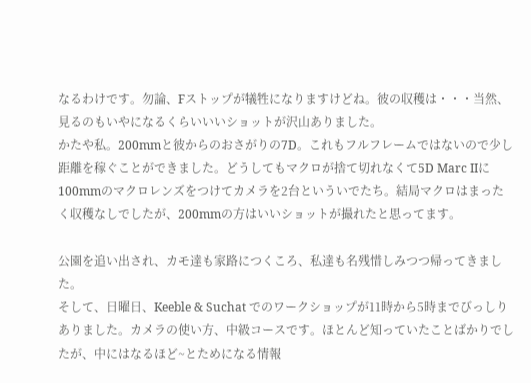なるわけです。勿論、Fストップが犠牲になりますけどね。彼の収穫は・・・当然、見るのもいやになるくらいいいショットが沢山ありました。
かたや私。200mmと彼からのおさがりの7D。これもフルフレームではないので少し距離を稼ぐことができました。どうしてもマクロが捨て切れなくて5D Marc IIに100mmのマクロレンズをつけてカメラを2台といういでたち。結局マクロはまったく収穫なしでしたが、200mmの方はいいショットが撮れたと思ってます。

公園を追い出され、カモ達も家路につくころ、私達も名残惜しみつつ帰ってきました。
そして、日曜日、Keeble & Suchat でのワークショップが11時から5時までびっしりありました。カメラの使い方、中級コースです。ほとんど知っていたことばかりでしたが、中にはなるほど~とためになる情報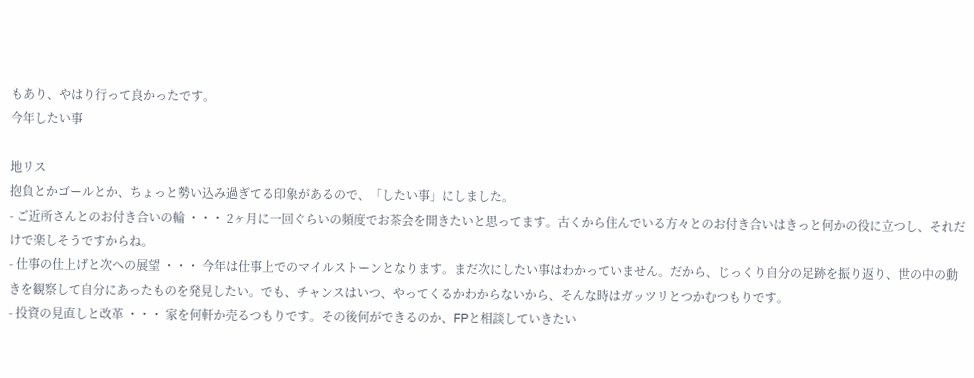もあり、やはり行って良かったです。
今年したい事

地リス
抱負とかゴールとか、ちょっと勢い込み過ぎてる印象があるので、「したい事」にしました。
- ご近所さんとのお付き合いの輪 ・・・ 2ヶ月に一回ぐらいの頻度でお茶会を開きたいと思ってます。古くから住んでいる方々とのお付き合いはきっと何かの役に立つし、それだけで楽しそうですからね。
- 仕事の仕上げと次への展望 ・・・ 今年は仕事上でのマイルストーンとなります。まだ次にしたい事はわかっていません。だから、じっくり自分の足跡を振り返り、世の中の動きを観察して自分にあったものを発見したい。でも、チャンスはいつ、やってくるかわからないから、そんな時はガッツリとつかむつもりです。
- 投資の見直しと改革 ・・・ 家を何軒か売るつもりです。その後何ができるのか、FPと相談していきたい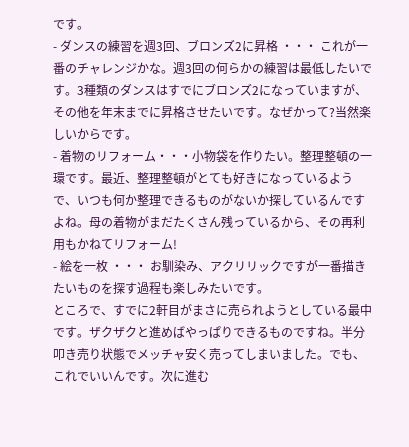です。
- ダンスの練習を週3回、ブロンズ2に昇格 ・・・ これが一番のチャレンジかな。週3回の何らかの練習は最低したいです。3種類のダンスはすでにブロンズ2になっていますが、その他を年末までに昇格させたいです。なぜかって?当然楽しいからです。
- 着物のリフォーム・・・小物袋を作りたい。整理整頓の一環です。最近、整理整頓がとても好きになっているようで、いつも何か整理できるものがないか探しているんですよね。母の着物がまだたくさん残っているから、その再利用もかねてリフォーム!
- 絵を一枚 ・・・ お馴染み、アクリリックですが一番描きたいものを探す過程も楽しみたいです。
ところで、すでに2軒目がまさに売られようとしている最中です。ザクザクと進めばやっぱりできるものですね。半分叩き売り状態でメッチャ安く売ってしまいました。でも、これでいいんです。次に進む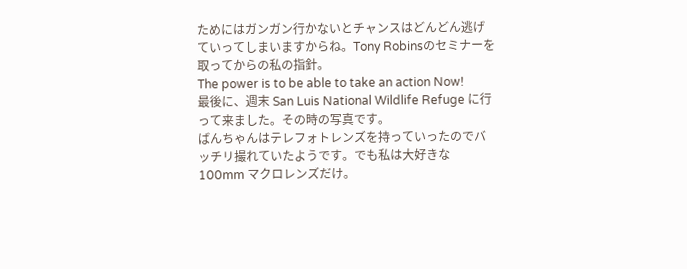ためにはガンガン行かないとチャンスはどんどん逃げていってしまいますからね。Tony Robinsのセミナーを取ってからの私の指針。
The power is to be able to take an action Now!
最後に、週末 San Luis National Wildlife Refuge に行って来ました。その時の写真です。
ばんちゃんはテレフォトレンズを持っていったのでバッチリ撮れていたようです。でも私は大好きな 100mm マクロレンズだけ。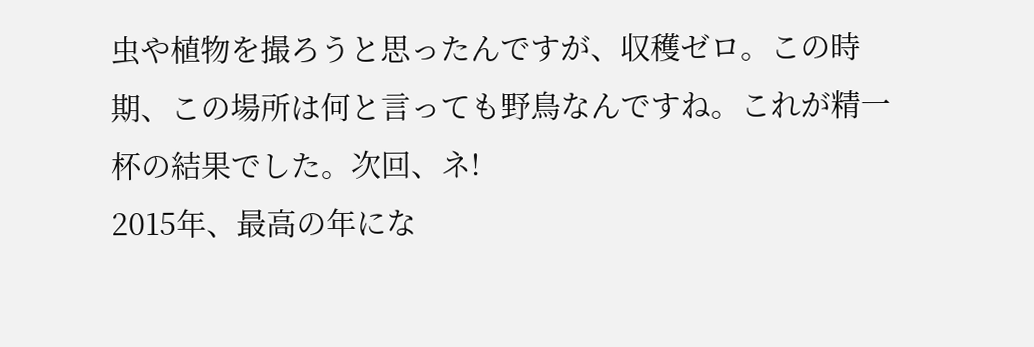虫や植物を撮ろうと思ったんですが、収穫ゼロ。この時期、この場所は何と言っても野鳥なんですね。これが精一杯の結果でした。次回、ネ!
2015年、最高の年にな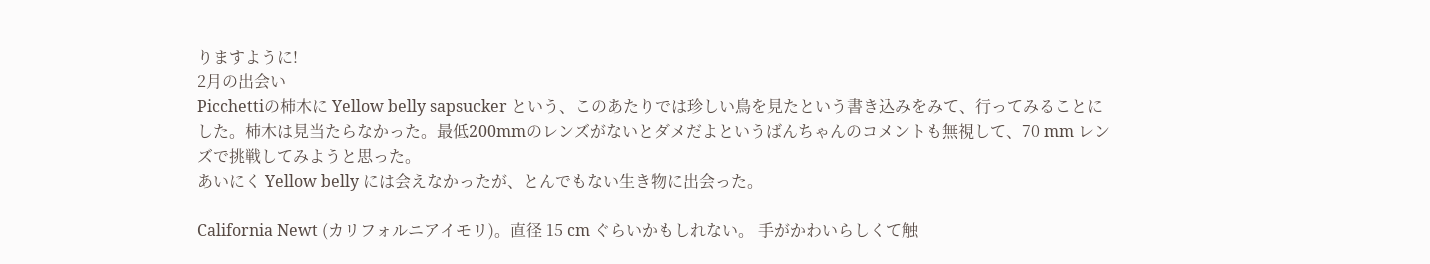りますように!
2月の出会い
Picchettiの柿木に Yellow belly sapsucker という、このあたりでは珍しい鳥を見たという書き込みをみて、行ってみることにした。柿木は見当たらなかった。最低200mmのレンズがないとダメだよというばんちゃんのコメントも無視して、70 mm レンズで挑戦してみようと思った。
あいにく Yellow belly には会えなかったが、とんでもない生き物に出会った。

California Newt (カリフォルニアイモリ)。直径 15 cm ぐらいかもしれない。 手がかわいらしくて触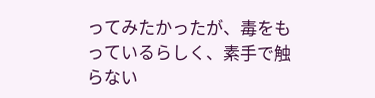ってみたかったが、毒をもっているらしく、素手で触らない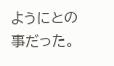ようにとの事だった。